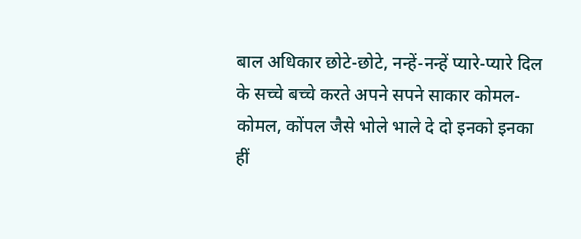बाल अधिकार छोटे-छोटे, नन्हें-नन्हें प्यारे-प्यारे दिल के सच्चे बच्चे करते अपने सपने साकार कोमल-कोमल, कोंपल जैसे भोले भाले दे दो इनको इनका हीं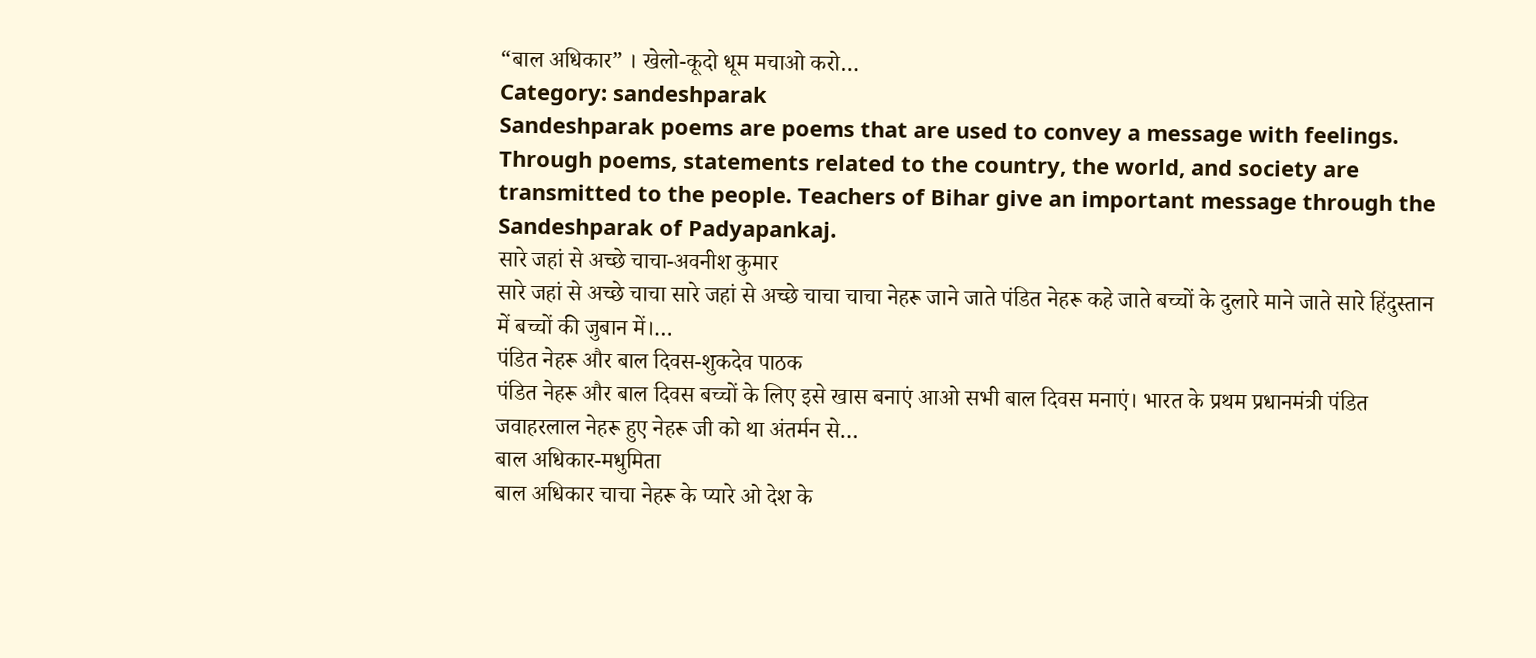“बाल अधिकार” । खेलो-कूदो धूम मचाओ करो…
Category: sandeshparak
Sandeshparak poems are poems that are used to convey a message with feelings. Through poems, statements related to the country, the world, and society are transmitted to the people. Teachers of Bihar give an important message through the Sandeshparak of Padyapankaj.
सारे जहां से अच्छे चाचा-अवनीश कुमार
सारे जहां से अच्छे चाचा सारे जहां से अच्छे चाचा चाचा नेहरू जाने जाते पंडित नेहरू कहे जाते बच्चों के दुलारे माने जाते सारे हिंदुस्तान में बच्चों की जुबान में।…
पंडित नेहरू और बाल दिवस-शुकदेव पाठक
पंडित नेहरू और बाल दिवस बच्चों के लिए इसे खास बनाएं आओ सभी बाल दिवस मनाएं। भारत के प्रथम प्रधानमंत्री पंडित जवाहरलाल नेहरू हुए नेहरू जी को था अंतर्मन से…
बाल अधिकार-मधुमिता
बाल अधिकार चाचा नेहरू के प्यारे ओ देश के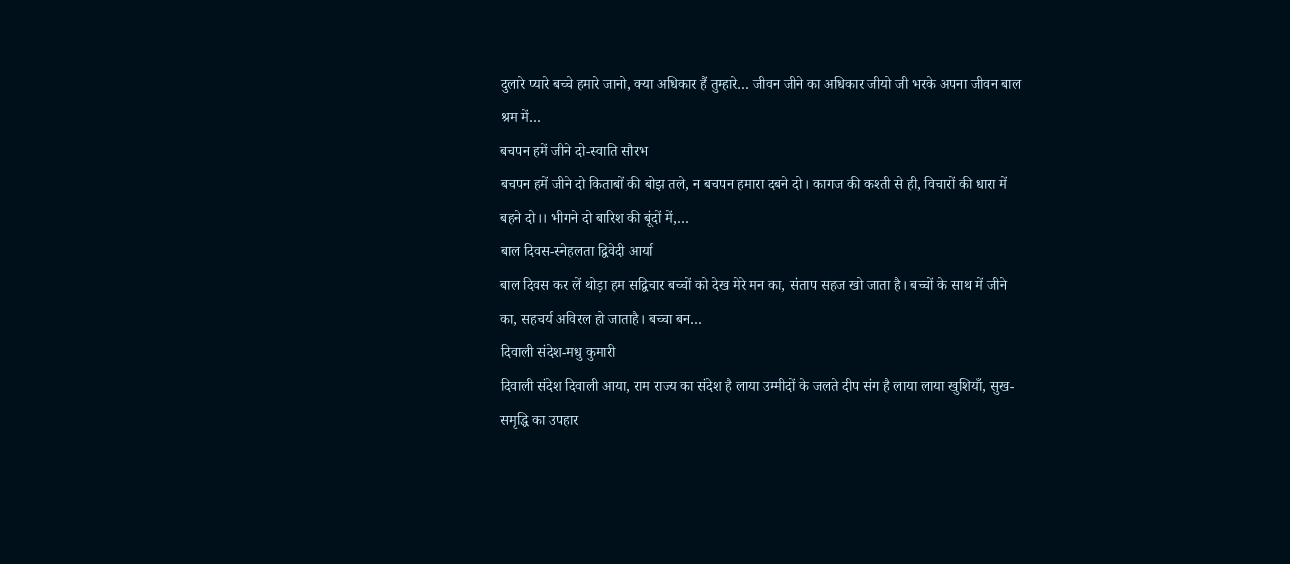दुलारे प्यारे बच्चे हमारे जानो, क्या अधिकार हैं तुम्हारे… जीवन जीने का अधिकार जीयो जी भरके अपना जीवन बाल श्रम में…
बचपन हमें जीने दो-स्वाति सौरभ
बचपन हमें जीने दो किताबों की बोझ तले, न बचपन हमारा दबने दो। कागज की कश्ती से ही, विचारों की धारा में बहने दो।। भीगने दो बारिश की बूंदों में,…
बाल दिवस-स्नेहलता द्विवेदी आर्या
बाल दिवस कर लें थोड़ा हम सद्विचार बच्चों को देख मेरे मन का, संताप सहज खो जाता है। बच्चों के साथ में जीने का, सहचर्य अविरल हो जाताहै। बच्चा बन…
दिवाली संदेश-मधु कुमारी
दिवाली संदेश दिवाली आया, राम राज्य का संदेश है लाया उम्मीदों के जलते दीप संग है लाया लाया खुशियाँ, सुख-समृद्धि का उपहार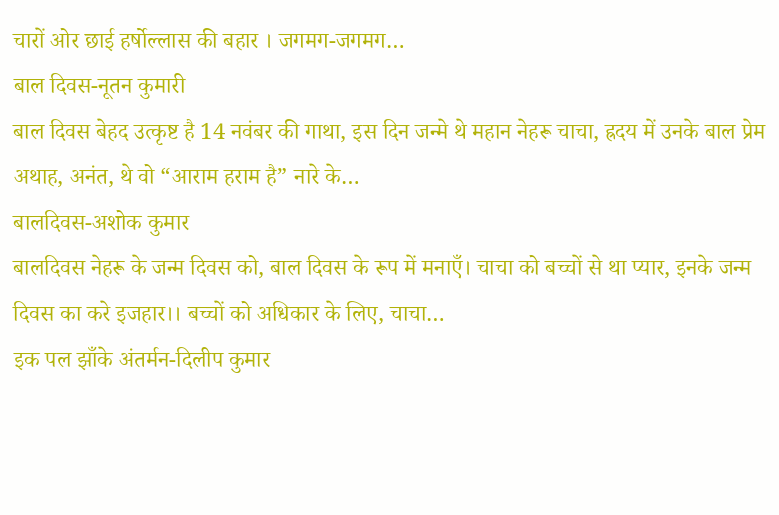चारों ओर छाई हर्षोल्लास की बहार । जगमग-जगमग…
बाल दिवस-नूतन कुमारी
बाल दिवस बेहद उत्कृष्ट है 14 नवंबर की गाथा, इस दिन जन्मे थे महान नेहरू चाचा, ह्रदय में उनके बाल प्रेम अथाह, अनंत, थे वो “आराम हराम है” नारे के…
बालदिवस-अशोक कुमार
बालदिवस नेहरू के जन्म दिवस को, बाल दिवस के रूप में मनाएँ। चाचा को बच्चों से था प्यार, इनके जन्म दिवस का करे इजहार।। बच्चों को अधिकार के लिए, चाचा…
इक पल झाँके अंतर्मन-दिलीप कुमार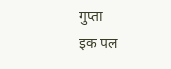गुप्ता
इक पल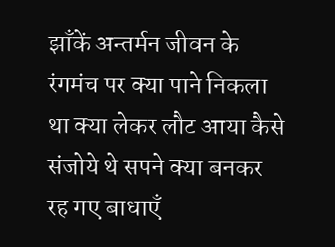झाँकें अन्तर्मन जीवन के रंगमंच पर क्या पाने निकला था क्या लेकर लौट आया कैसे संजोये थे सपने क्या बनकर रह गए बाधाएँ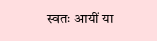स्वतः आयीं या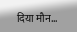दिया मौन…